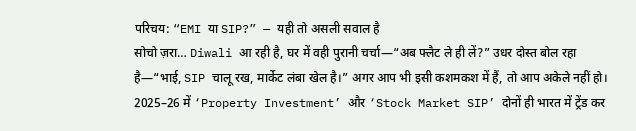परिचय: “EMI या SIP?” — यही तो असली सवाल है
सोचो ज़रा… Diwali आ रही है, घर में वही पुरानी चर्चा—“अब फ्लैट ले ही लें?” उधर दोस्त बोल रहा है—“भाई, SIP चालू रख, मार्केट लंबा खेल है।” अगर आप भी इसी कशमकश में हैं, तो आप अकेले नहीं हो। 2025–26 में ‘Property Investment’ और ‘Stock Market SIP’ दोनों ही भारत में ट्रेंड कर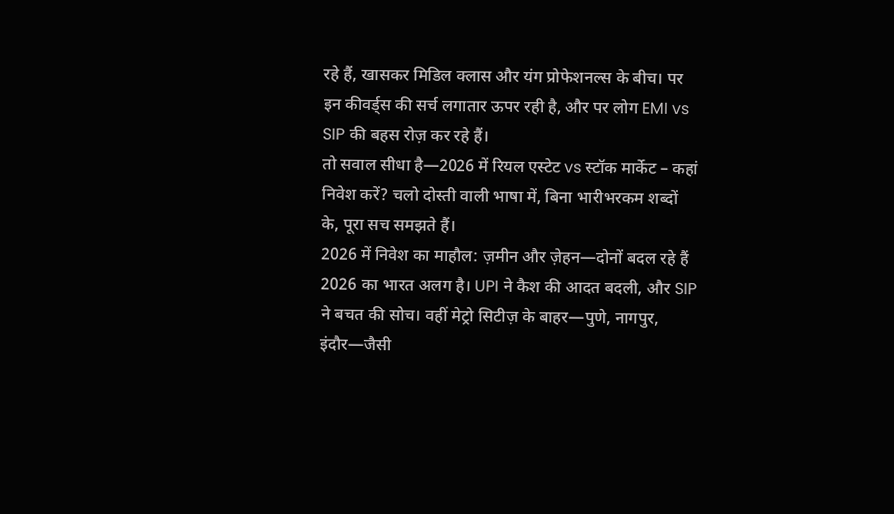रहे हैं, खासकर मिडिल क्लास और यंग प्रोफेशनल्स के बीच। पर इन कीवर्ड्स की सर्च लगातार ऊपर रही है, और पर लोग EMI vs SIP की बहस रोज़ कर रहे हैं।
तो सवाल सीधा है—2026 में रियल एस्टेट vs स्टॉक मार्केट – कहां निवेश करें? चलो दोस्ती वाली भाषा में, बिना भारीभरकम शब्दों के, पूरा सच समझते हैं।
2026 में निवेश का माहौल: ज़मीन और ज़ेहन—दोनों बदल रहे हैं
2026 का भारत अलग है। UPI ने कैश की आदत बदली, और SIP ने बचत की सोच। वहीं मेट्रो सिटीज़ के बाहर—पुणे, नागपुर, इंदौर—जैसी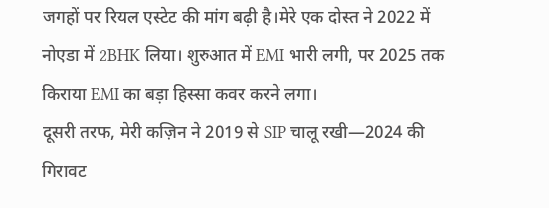जगहों पर रियल एस्टेट की मांग बढ़ी है।मेरे एक दोस्त ने 2022 में नोएडा में 2BHK लिया। शुरुआत में EMI भारी लगी, पर 2025 तक किराया EMI का बड़ा हिस्सा कवर करने लगा।
दूसरी तरफ, मेरी कज़िन ने 2019 से SIP चालू रखी—2024 की गिरावट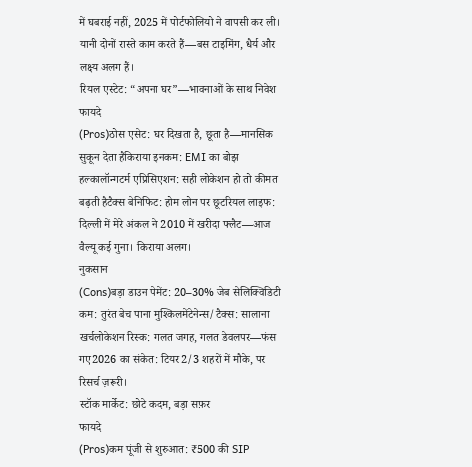में घबराई नहीं, 2025 में पोर्टफोलियो ने वापसी कर ली। यानी दोनों रास्ते काम करते हैं—बस टाइमिंग, धैर्य और लक्ष्य अलग हैं।
रियल एस्टेट: “अपना घर”—भावनाओं के साथ निवेश
फायदे
(Pros)ठोस एसेट: घर दिखता है, छूता है—मानसिक सुकून देता हैकिराया इनकम: EMI का बोझ हल्कालॉन्गटर्म एप्रिसिएशन: सही लोकेशन हो तो कीमत बढ़ती हैटैक्स बेनिफिट: होम लोन पर छूटरियल लाइफ: दिल्ली में मेरे अंकल ने 2010 में खरीदा फ्लैट—आज वैल्यू कई गुना। किराया अलग।
नुकसान
(Cons)बड़ा डाउन पेमेंट: 20–30% जेब सेलिक्विडिटी कम: तुरंत बेच पाना मुश्किलमेंटेनेन्स/टैक्स: सालाना खर्चलोकेशन रिस्क: गलत जगह, गलत डेवलपर—फंस गए2026 का संकेत: टियर2/3 शहरों में मौके, पर रिसर्च ज़रूरी।
स्टॉक मार्केट: छोटे कदम, बड़ा सफ़र
फायदे
(Pros)कम पूंजी से शुरुआत: ₹500 की SIP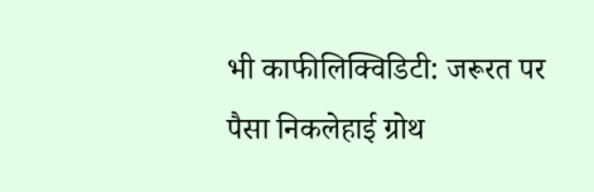भी काफीलिक्विडिटी: जरूरत पर पैसा निकलेहाई ग्रोथ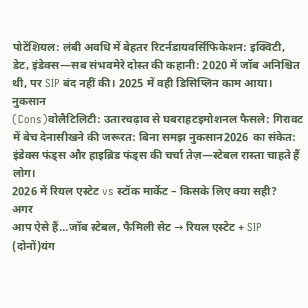पोटेंशियल: लंबी अवधि में बेहतर रिटर्नडायवर्सिफिकेशन: इक्विटी, डेट, इंडेक्स—सब संभवमेरे दोस्त की कहानी: 2020 में जॉब अनिश्चित थी, पर SIP बंद नहीं की। 2025 में वही डिसिप्लिन काम आया।
नुकसान
(Cons)वोलैटिलिटी: उतारचढ़ाव से घबराहटइमोशनल फैसले: गिरावट में बेच देनासीखने की जरूरत: बिना समझ नुकसान2026 का संकेत: इंडेक्स फंड्स और हाइब्रिड फंड्स की चर्चा तेज़—स्टेबल रास्ता चाहते हैं लोग।
2026 में रियल एस्टेट vs स्टॉक मार्केट – किसके लिए क्या सही?
अगर
आप ऐसे हैं…जॉब स्टेबल, फैमिली सेट → रियल एस्टेट + SIP (दोनों)यंग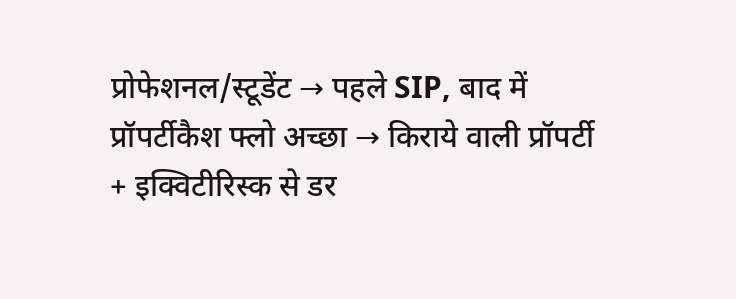प्रोफेशनल/स्टूडेंट → पहले SIP, बाद में प्रॉपर्टीकैश फ्लो अच्छा → किराये वाली प्रॉपर्टी + इक्विटीरिस्क से डर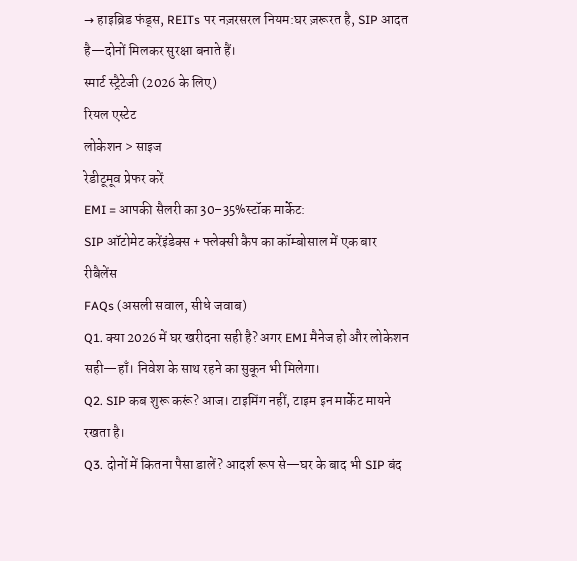→ हाइब्रिड फंड्स, REITs पर नज़रसरल नियम:घर ज़रूरत है, SIP आदत है—दोनों मिलकर सुरक्षा बनाते हैं।
स्मार्ट स्ट्रैटेजी (2026 के लिए)
रियल एस्टेट
लोकेशन > साइज
रेडीटूमूव प्रेफर करें
EMI = आपकी सैलरी का 30–35%स्टॉक मार्केट:
SIP ऑटोमेट करेंइंडेक्स + फ्लेक्सी कैप का कॉम्बोसाल में एक बार रीबैलेंस
FAQs (असली सवाल, सीधे जवाब)
Q1. क्या 2026 में घर खरीदना सही है? अगर EMI मैनेज हो और लोकेशन सही—हाँ। निवेश के साथ रहने का सुकून भी मिलेगा।
Q2. SIP कब शुरू करूं? आज। टाइमिंग नहीं, टाइम इन मार्केट मायने रखता है।
Q3. दोनों में कितना पैसा डालें? आदर्श रूप से—घर के बाद भी SIP बंद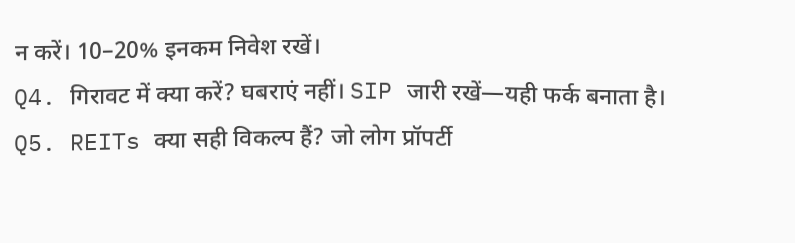न करें। 10–20% इनकम निवेश रखें।
Q4. गिरावट में क्या करें? घबराएं नहीं। SIP जारी रखें—यही फर्क बनाता है।
Q5. REITs क्या सही विकल्प हैं? जो लोग प्रॉपर्टी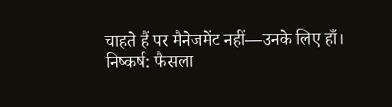चाहते हैं पर मैनेजमेंट नहीं—उनके लिए हाँ।
निष्कर्ष: फैसला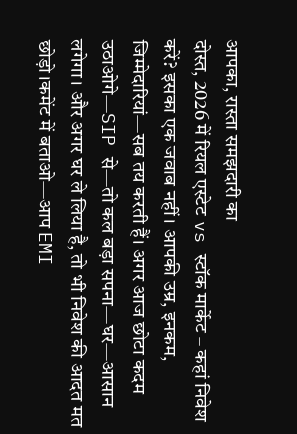आपका, रास्ता समझदारी का
दोस्त, 2026 में रियल एस्टेट vs स्टॉक मार्केट – कहां निवेश करें? इसका एक जवाब नहीं। आपकी उम्र, इनकम, जिम्मेदारियां—सब तय करती हैं। अगर आज छोटा कदम उठाओगे—SIP से—तो कल बड़ा सपना—घर—आसान लगेगा। और अगर घर ले लिया है, तो भी निवेश की आदत मत छोड़ो।कमेंट में बताओ—आप EMI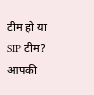टीम हो या SIP टीम? आपकी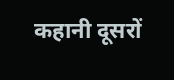कहानी दूसरों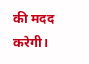की मदद करेगी।